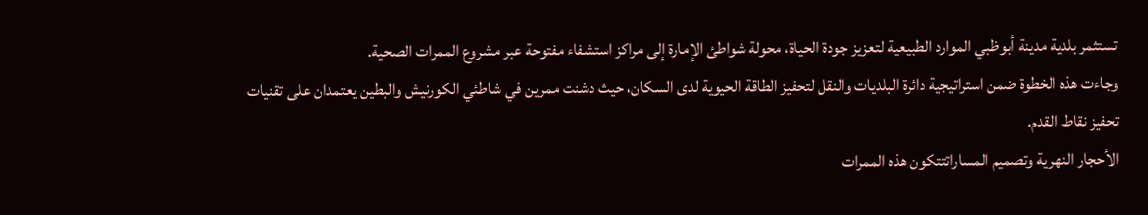تستثمر بلدية مدينة أبوظبي الموارد الطبيعية لتعزيز جودة الحياة، محولة شواطئ الإمارة إلى مراكز استشفاء مفتوحة عبر مشروع الممرات الصحية.
وجاءت هذه الخطوة ضمن استراتيجية دائرة البلديات والنقل لتحفيز الطاقة الحيوية لدى السكان، حيث دشنت ممرين في شاطئي الكورنيش والبطين يعتمدان على تقنيات تحفيز نقاط القدم.
الأحجار النهرية وتصميم المساراتتتكون هذه الممرات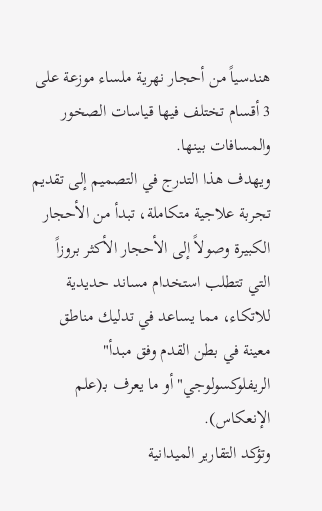هندسياً من أحجار نهرية ملساء موزعة على 3 أقسام تختلف فيها قياسات الصخور والمسافات بينها.
ويهدف هذا التدرج في التصميم إلى تقديم تجربة علاجية متكاملة، تبدأ من الأحجار الكبيرة وصولاً إلى الأحجار الأكثر بروزاً التي تتطلب استخدام مساند حديدية للاتكاء، مما يساعد في تدليك مناطق معينة في بطن القدم وفق مبدأ" الريفلوكسولوجي" أو ما يعرف بـ(علم الإنعكاس).
وتؤكد التقارير الميدانية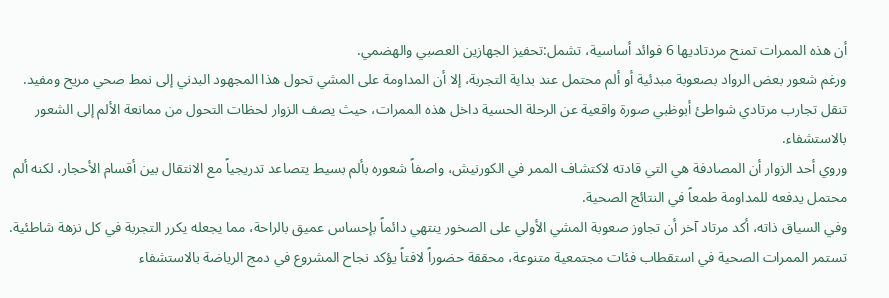أن هذه الممرات تمنح مردتاديها 6 فوائد أساسية، تشمل:تحفيز الجهازين العصبي والهضمي.
ورغم شعور بعض الرواد بصعوبة مبدئية أو ألم محتمل عند بداية التجربة، إلا أن المداومة على المشي تحول هذا المجهود البدني إلى نمط صحي مريح ومفيد.
تنقل تجارب مرتادي شواطئ أبوظبي صورة واقعية عن الرحلة الحسية داخل هذه الممرات، حيث يصف الزوار لحظات التحول من ممانعة الألم إلى الشعور بالاستشفاء.
وروي أحد الزوار أن المصادفة هي التي قادته لاكتشاف الممر في الكورنيش، واصفاً شعوره بألم بسيط يتصاعد تدريجياً مع الانتقال بين أقسام الأحجار، لكنه ألم محتمل يدفعه للمداومة طمعاً في النتائج الصحية.
وفي السياق ذاته، أكد مرتاد آخر أن تجاوز صعوبة المشي الأولي على الصخور ينتهي دائماً بإحساس عميق بالراحة، مما يجعله يكرر التجربة في كل نزهة شاطئية.
تستمر الممرات الصحية في استقطاب فئات مجتمعية متنوعة، محققة حضوراً لافتاً يؤكد نجاح المشروع في دمج الرياضة بالاستشفاء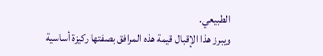الطبيعي.
ويبرز هذا الإقبال قيمة هذه المرافق بصفتها ركيزة أساسية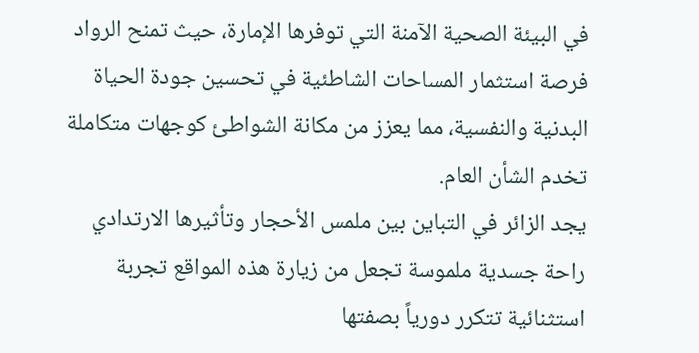في البيئة الصحية الآمنة التي توفرها الإمارة، حيث تمنح الرواد فرصة استثمار المساحات الشاطئية في تحسين جودة الحياة البدنية والنفسية، مما يعزز من مكانة الشواطئ كوجهات متكاملة تخدم الشأن العام.
يجد الزائر في التباين بين ملمس الأحجار وتأثيرها الارتدادي راحة جسدية ملموسة تجعل من زيارة هذه المواقع تجربة استثنائية تتكرر دورياً بصفتها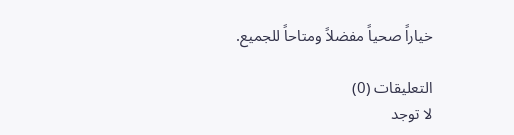خياراً صحياً مفضلاً ومتاحاً للجميع.

التعليقات (0)
لا توجد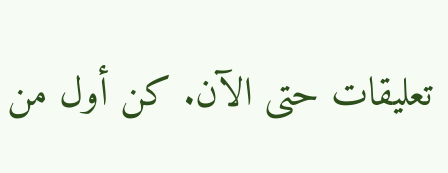تعليقات حتى الآن. كن أول من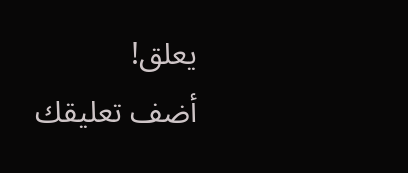يعلق!
أضف تعليقك